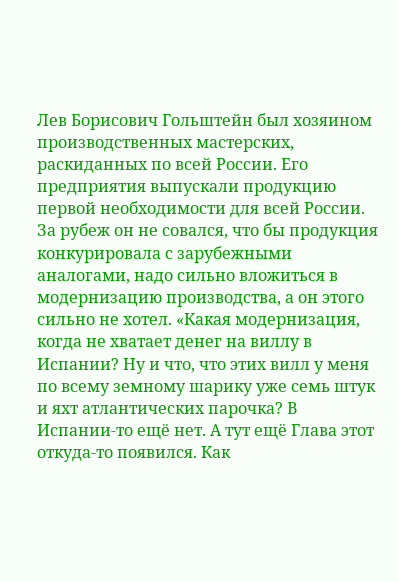Лев Борисович Гольштейн был хозяином производственных мастерских, раскиданных по всей России. Его предприятия выпускали продукцию первой необходимости для всей России. За рубеж он не совался, что бы продукция конкурировала с зарубежными аналогами, надо сильно вложиться в модернизацию производства, а он этого сильно не хотел. «Какая модернизация, когда не хватает денег на виллу в Испании? Ну и что, что этих вилл у меня по всему земному шарику уже семь штук и яхт атлантических парочка? В Испании-то ещё нет. А тут ещё Глава этот откуда-то появился. Как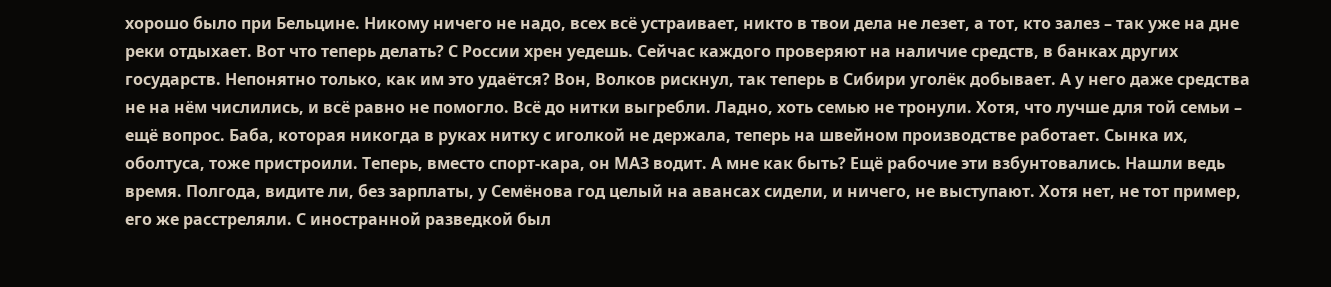хорошо было при Бельцине. Никому ничего не надо, всех всё устраивает, никто в твои дела не лезет, а тот, кто залез – так уже на дне реки отдыхает. Вот что теперь делать? С России хрен уедешь. Сейчас каждого проверяют на наличие средств, в банках других государств. Непонятно только, как им это удаётся? Вон, Волков рискнул, так теперь в Сибири уголёк добывает. А у него даже средства не на нём числились, и всё равно не помогло. Всё до нитки выгребли. Ладно, хоть семью не тронули. Хотя, что лучше для той семьи – ещё вопрос. Баба, которая никогда в руках нитку с иголкой не держала, теперь на швейном производстве работает. Сынка их, оболтуса, тоже пристроили. Теперь, вместо спорт-кара, он МАЗ водит. А мне как быть? Ещё рабочие эти взбунтовались. Нашли ведь время. Полгода, видите ли, без зарплаты, у Семёнова год целый на авансах сидели, и ничего, не выступают. Хотя нет, не тот пример, его же расстреляли. С иностранной разведкой был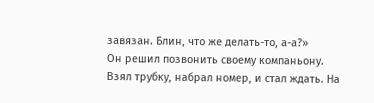завязан. Блин, что же делать-то, а-а?»
Он решил позвонить своему компаньону. Взял трубку, набрал номер, и стал ждать. На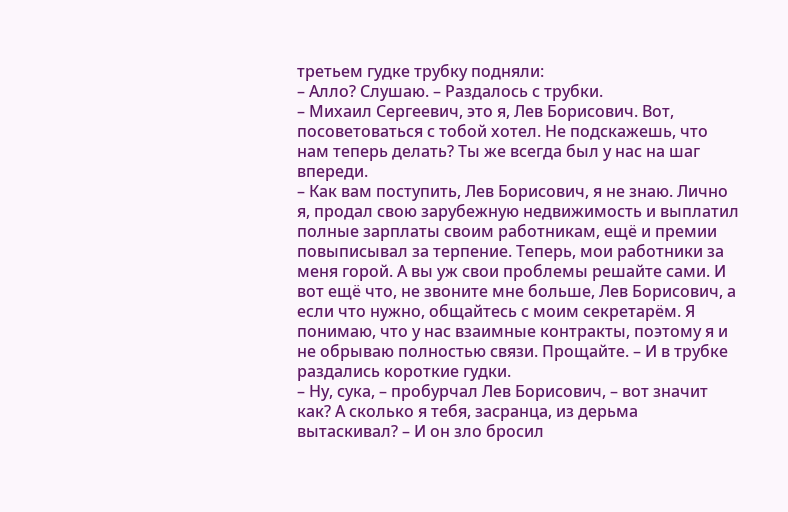третьем гудке трубку подняли:
– Алло? Слушаю. – Раздалось с трубки.
– Михаил Сергеевич, это я, Лев Борисович. Вот, посоветоваться с тобой хотел. Не подскажешь, что нам теперь делать? Ты же всегда был у нас на шаг впереди.
– Как вам поступить, Лев Борисович, я не знаю. Лично я, продал свою зарубежную недвижимость и выплатил полные зарплаты своим работникам, ещё и премии повыписывал за терпение. Теперь, мои работники за меня горой. А вы уж свои проблемы решайте сами. И вот ещё что, не звоните мне больше, Лев Борисович, а если что нужно, общайтесь с моим секретарём. Я понимаю, что у нас взаимные контракты, поэтому я и не обрываю полностью связи. Прощайте. – И в трубке раздались короткие гудки.
– Ну, сука, – пробурчал Лев Борисович, – вот значит как? А сколько я тебя, засранца, из дерьма вытаскивал? – И он зло бросил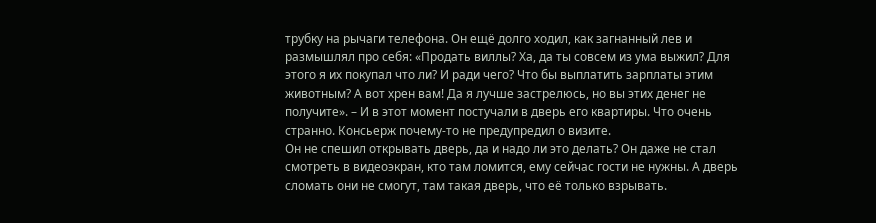трубку на рычаги телефона. Он ещё долго ходил, как загнанный лев и размышлял про себя: «Продать виллы? Ха, да ты совсем из ума выжил? Для этого я их покупал что ли? И ради чего? Что бы выплатить зарплаты этим животным? А вот хрен вам! Да я лучше застрелюсь, но вы этих денег не получите». – И в этот момент постучали в дверь его квартиры. Что очень странно. Консьерж почему-то не предупредил о визите.
Он не спешил открывать дверь, да и надо ли это делать? Он даже не стал смотреть в видеоэкран, кто там ломится, ему сейчас гости не нужны. А дверь сломать они не смогут, там такая дверь, что её только взрывать.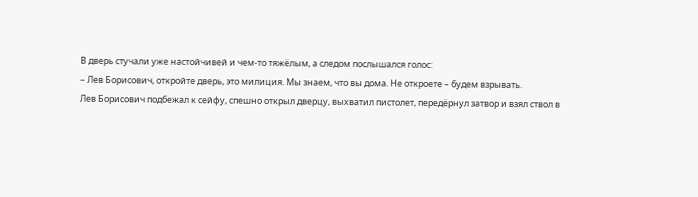В дверь стучали уже настойчивей и чем-то тяжёлым, а следом послышался голос:
– Лев Борисович, откройте дверь, это милиция. Мы знаем, что вы дома. Не откроете – будем взрывать.
Лев Борисович подбежал к сейфу, спешно открыл дверцу, выхватил пистолет, передёрнул затвор и взял ствол в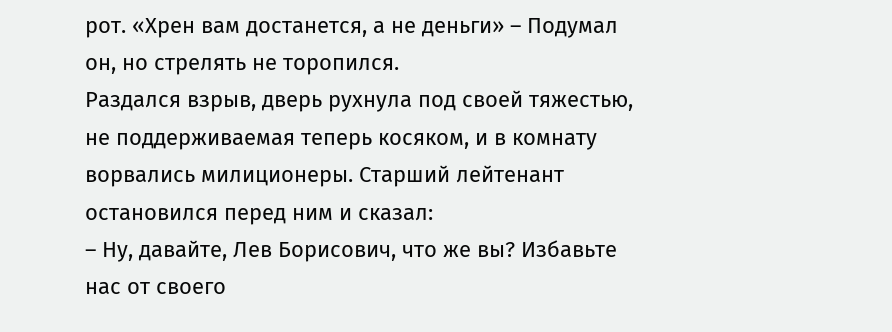рот. «Хрен вам достанется, а не деньги» – Подумал он, но стрелять не торопился.
Раздался взрыв, дверь рухнула под своей тяжестью, не поддерживаемая теперь косяком, и в комнату ворвались милиционеры. Старший лейтенант остановился перед ним и сказал:
– Ну, давайте, Лев Борисович, что же вы? Избавьте нас от своего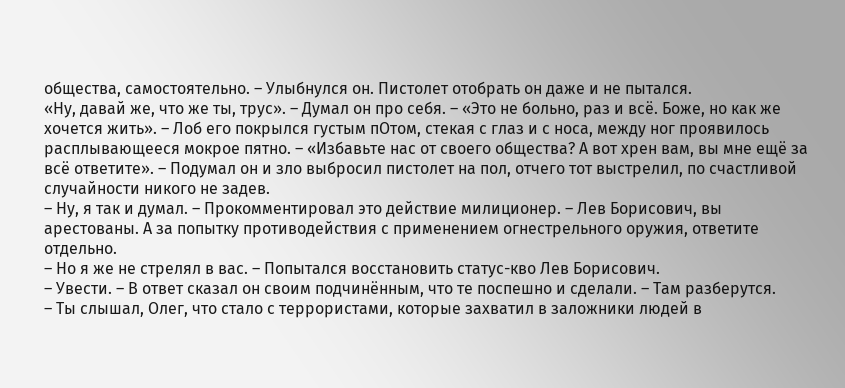общества, самостоятельно. – Улыбнулся он. Пистолет отобрать он даже и не пытался.
«Ну, давай же, что же ты, трус». – Думал он про себя. – «Это не больно, раз и всё. Боже, но как же хочется жить». – Лоб его покрылся густым пОтом, стекая с глаз и с носа, между ног проявилось расплывающееся мокрое пятно. – «Избавьте нас от своего общества? А вот хрен вам, вы мне ещё за всё ответите». – Подумал он и зло выбросил пистолет на пол, отчего тот выстрелил, по счастливой случайности никого не задев.
– Ну, я так и думал. – Прокомментировал это действие милиционер. – Лев Борисович, вы арестованы. А за попытку противодействия с применением огнестрельного оружия, ответите отдельно.
– Но я же не стрелял в вас. – Попытался восстановить статус-кво Лев Борисович.
– Увести. – В ответ сказал он своим подчинённым, что те поспешно и сделали. – Там разберутся.
– Ты слышал, Олег, что стало с террористами, которые захватил в заложники людей в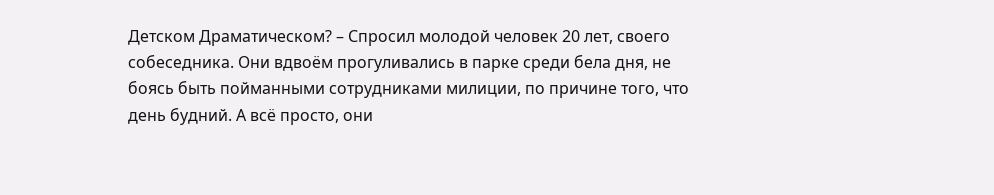Детском Драматическом? – Спросил молодой человек 20 лет, своего собеседника. Они вдвоём прогуливались в парке среди бела дня, не боясь быть пойманными сотрудниками милиции, по причине того, что день будний. А всё просто, они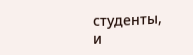студенты, и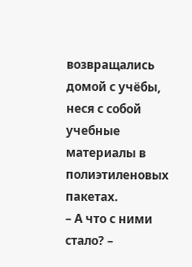возвращались домой с учёбы, неся с собой учебные материалы в полиэтиленовых пакетах.
– А что с ними стало? –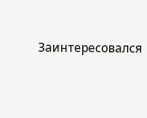Заинтересовался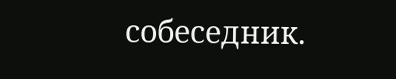собеседник.